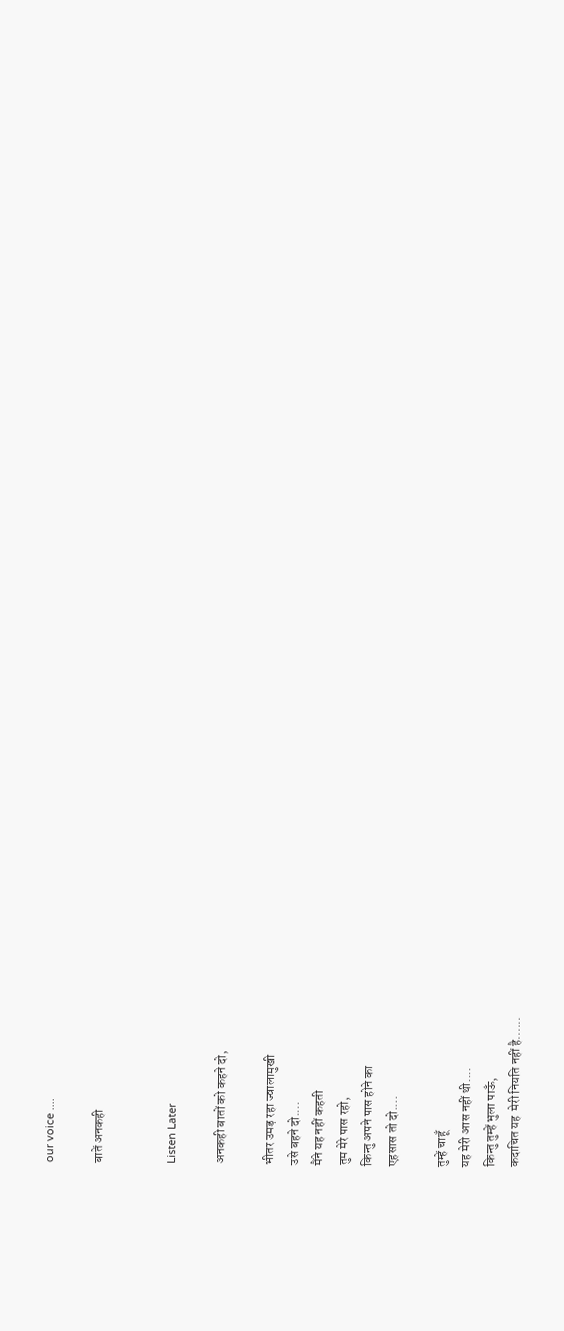our voice ....

बातें अनकही


Listen Later

अनकही बातों को कहने दो,

भीतर उमड़ रहा ज्वालामुखी
उसे बहने दो....
मैंने यह नहीं कहती
तुम मेरे पास रहो,
किन्तु अपने पास होने का
एहसास तो दो....

तुम्हें चाहूँ
यह मेरी आस नहीं थी....
किन्तु तुम्हें भुला पाऊँ,
कदाचित यह  मेरी नियति नहीं है......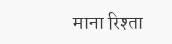माना रिश्ता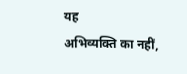यह
अभिव्यक्ति का नहीं,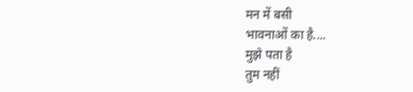मन में बसी
भावनाओं का है....
मुझे पता है
तुम नहीं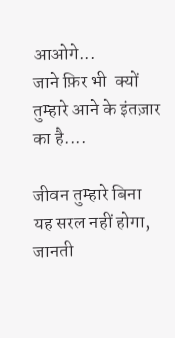आओगे...
जाने फ़िर भी  क्यों
तुम्हारे आने के इंतज़ार का है....

जीवन तुम्हारे बिना
यह सरल नहीं होगा,
जानती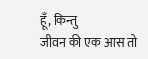हूँ, किन्तु
जीवन की एक आस तो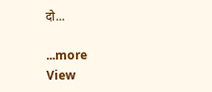दो...

...more
View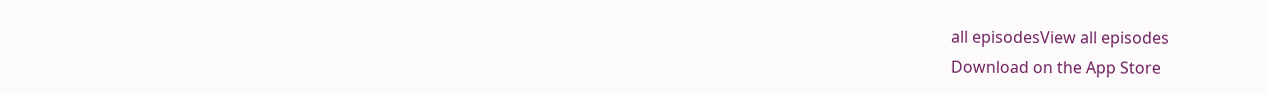all episodesView all episodes
Download on the App Store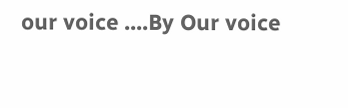our voice ....By Our voice